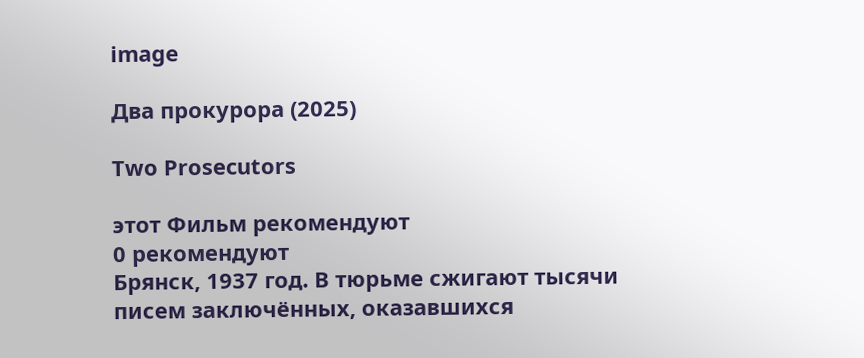image

Два прокурора (2025)

Two Prosecutors

этот Фильм рекомендуют
0 рекомендуют
Брянск, 1937 год. В тюрьме сжигают тысячи писем заключённых, оказавшихся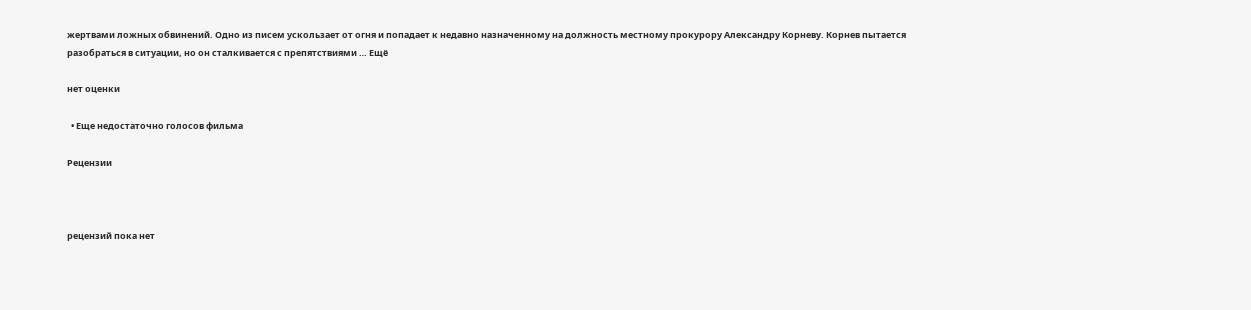жертвами ложных обвинений. Одно из писем ускользает от огня и попадает к недавно назначенному на должность местному прокурору Александру Корневу. Корнев пытается разобраться в ситуации, но он сталкивается с препятствиями … Ещё

нет оценки

  • Еще недостаточно голосов фильма

Рецензии



рецензий пока нет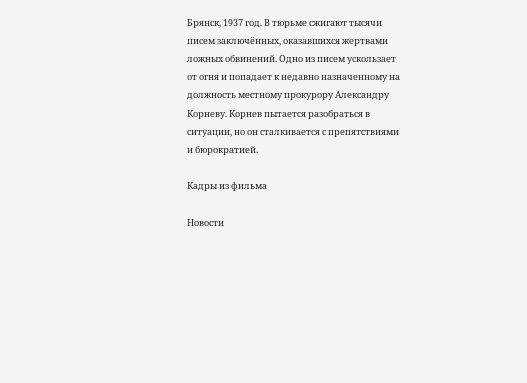Брянск, 1937 год. В тюрьме сжигают тысячи писем заключённых, оказавшихся жертвами ложных обвинений. Одно из писем ускользает от огня и попадает к недавно назначенному на должность местному прокурору Александру Корневу. Корнев пытается разобраться в ситуации, но он сталкивается с препятствиями и бюрократией.

Кадры из фильма

Новости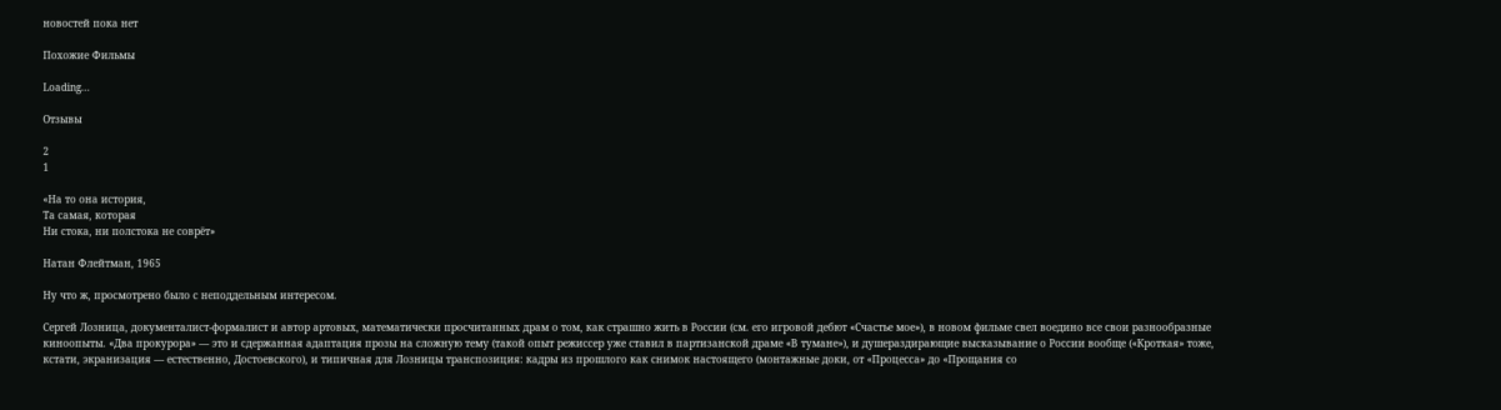новостей пока нет

Похожие Фильмы

Loading...

Отзывы

2
1

«На то она история,
Та самая, которая
Ни стока, ни полстока не соврёт»

Натан Флейтман, 1965

Ну что ж, просмотрено было с неподдельным интересом.

Сергей Лозница, документалист-формалист и автор артовых, математически просчитанных драм о том, как страшно жить в России (см. его игровой дебют «Счастье мое»), в новом фильме свел воедино все свои разнообразные киноопыты. «Два прокурора» — это и сдержанная адаптация прозы на сложную тему (такой опыт режиссер уже ставил в партизанской драме «В тумане»), и душераздирающие высказывание о России вообще («Кроткая» тоже, кстати, экранизация — естественно, Достоевского), и типичная для Лозницы транспозиция: кадры из прошлого как снимок настоящего (монтажные доки, от «Процесса» до «Прощания со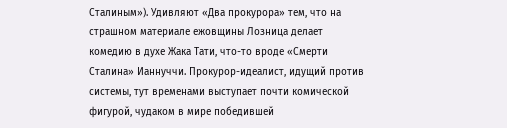Сталиным»). Удивляют «Два прокурора» тем, что на страшном материале ежовщины Лозница делает комедию в духе Жака Тати, что-то вроде «Смерти Сталина» Ианнуччи. Прокурор-идеалист, идущий против системы, тут временами выступает почти комической фигурой, чудаком в мире победившей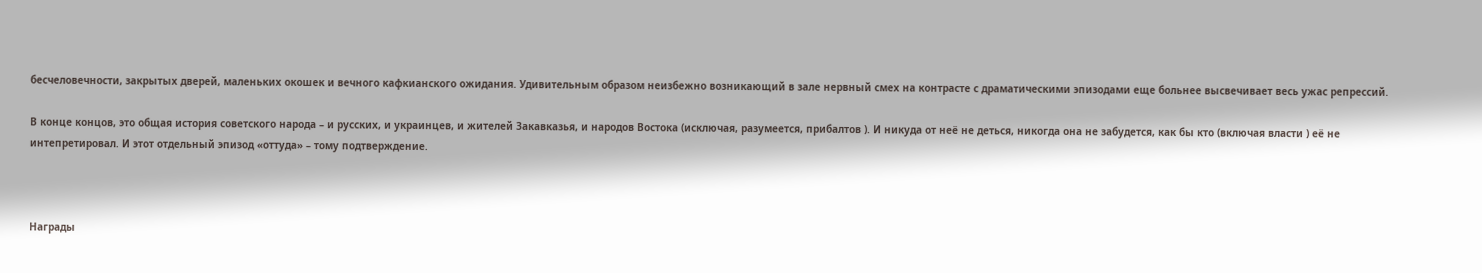бесчеловечности, закрытых дверей, маленьких окошек и вечного кафкианского ожидания. Удивительным образом неизбежно возникающий в зале нервный смех на контрасте с драматическими эпизодами еще больнее высвечивает весь ужас репрессий.

В конце концов, это общая история советского народа – и русских, и украинцев, и жителей Закавказья, и народов Востока (исключая, разумеется, прибалтов ). И никуда от неё не деться, никогда она не забудется, как бы кто (включая власти ) её не интепретировал. И этот отдельный эпизод «оттуда» – тому подтверждение.



Награды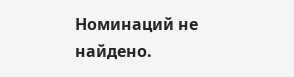Номинаций не найдено.